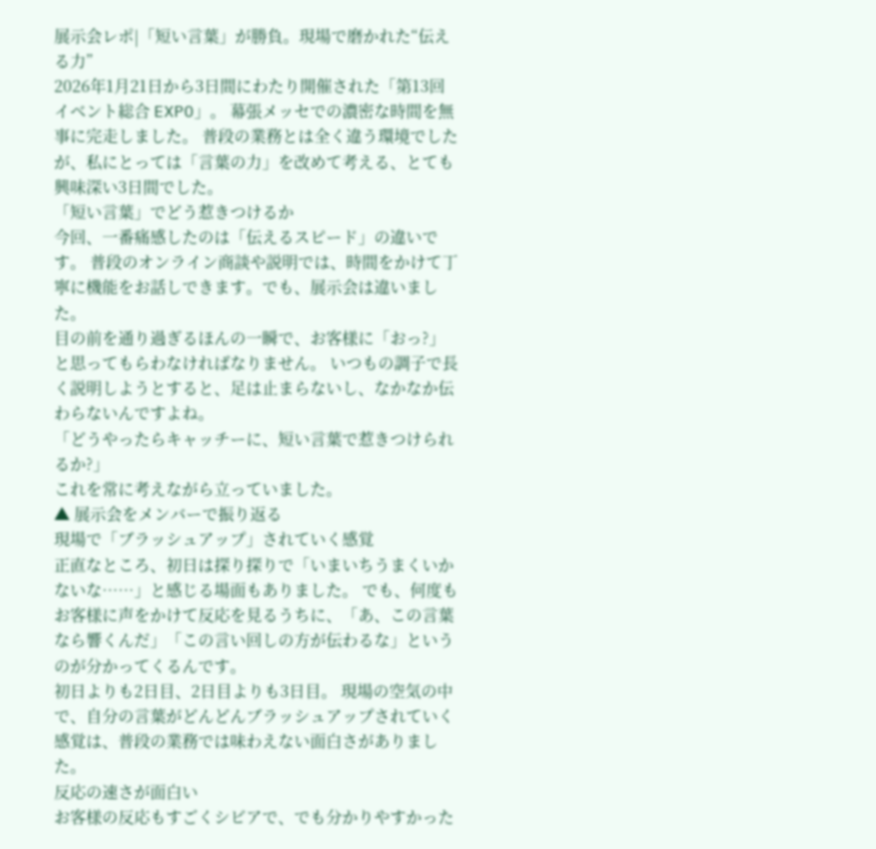展示会レポ|「短い言葉」が勝負。現場で磨かれた“伝える力”
2026年1月21日から3日間にわたり開催された「第13回 イベント総合 EXPO」。 幕張メッセでの濃密な時間を無事に完走しました。 普段の業務とは全く違う環境でしたが、私にとっては「言葉の力」を改めて考える、とても興味深い3日間でした。
「短い言葉」でどう惹きつけるか
今回、一番痛感したのは「伝えるスピード」の違いです。 普段のオンライン商談や説明では、時間をかけて丁寧に機能をお話しできます。でも、展示会は違いました。
目の前を通り過ぎるほんの一瞬で、お客様に「おっ?」と思ってもらわなければなりません。 いつもの調子で長く説明しようとすると、足は止まらないし、なかなか伝わらないんですよね。
「どうやったらキャッチーに、短い言葉で惹きつけられるか?」
これを常に考えながら立っていました。
▲ 展示会をメンバーで振り返る
現場で「ブラッシュアップ」されていく感覚
正直なところ、初日は探り探りで「いまいちうまくいかないな……」と感じる場面もありました。 でも、何度もお客様に声をかけて反応を見るうちに、「あ、この言葉なら響くんだ」「この言い回しの方が伝わるな」というのが分かってくるんです。
初日よりも2日目、2日目よりも3日目。 現場の空気の中で、自分の言葉がどんどんブラッシュアップされていく感覚は、普段の業務では味わえない面白さがありました。
反応の速さが面白い
お客様の反応もすごくシビアで、でも分かりやすかった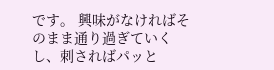です。 興味がなければそのまま通り過ぎていくし、刺さればパッと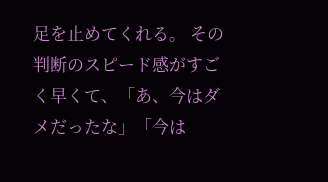足を止めてくれる。 その判断のスピード感がすごく早くて、「あ、今はダメだったな」「今は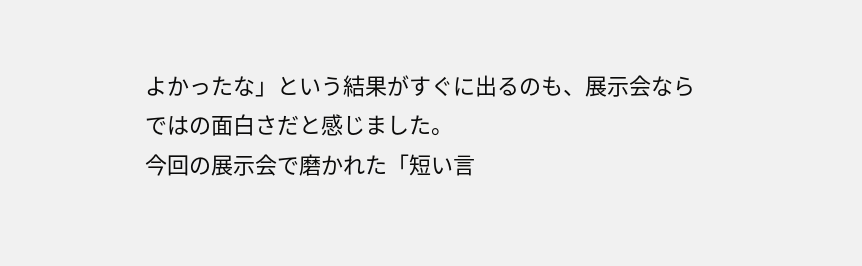よかったな」という結果がすぐに出るのも、展示会ならではの面白さだと感じました。
今回の展示会で磨かれた「短い言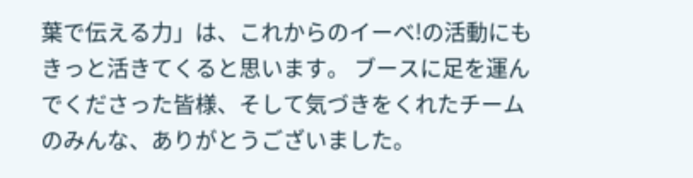葉で伝える力」は、これからのイーベ!の活動にもきっと活きてくると思います。 ブースに足を運んでくださった皆様、そして気づきをくれたチームのみんな、ありがとうございました。